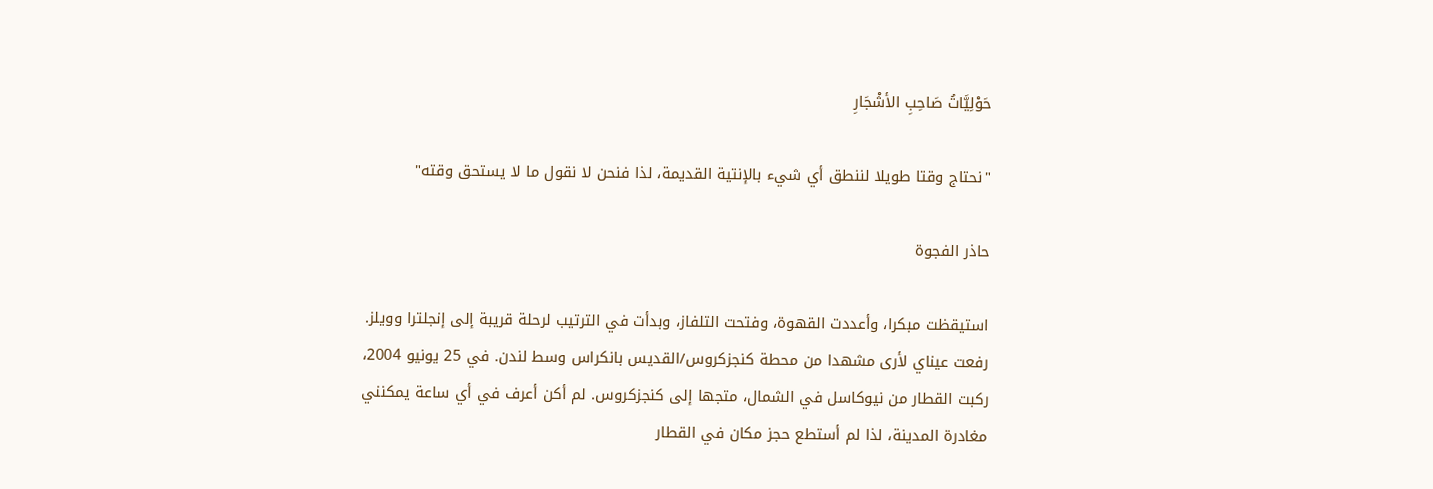حَوْلِيَّاتُ صَاحِبِ الأشْجَارِ

"نحتاج وقتا طويلا لننطق أي شيء بالإنتية القديمة، لذا فنحن لا نقول ما لا يستحق وقته"

حاذر الفجوة

استيقظت مبكرا، وأعددت القهوة، وفتحت التلفاز، وبدأت في الترتيب لرحلة قريبة إلى إنجلترا وويلز. رفعت عيناي لأرى مشهدا من محطة كنجزكروس/القديس بانكراس وسط لندن. في 25 يونيو 2004، ركبت القطار من نيوكاسل في الشمال، متجها إلى كنجزكروس. لم أكن أعرف في أي ساعة يمكنني مغادرة المدينة، لذا لم أستطع حجز مكان في القطار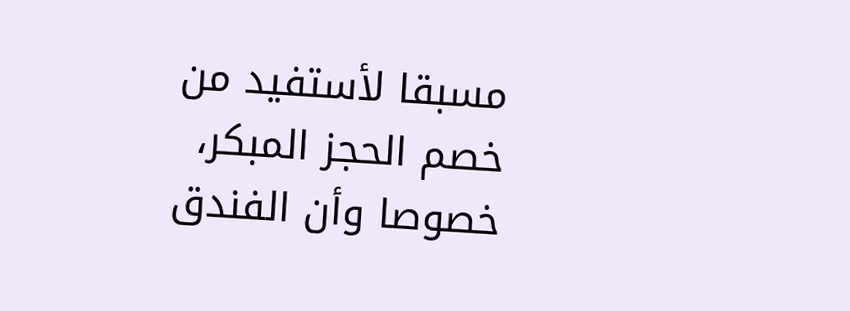مسبقا لأستفيد من خصم الحجز المبكر، خصوصا وأن الفندق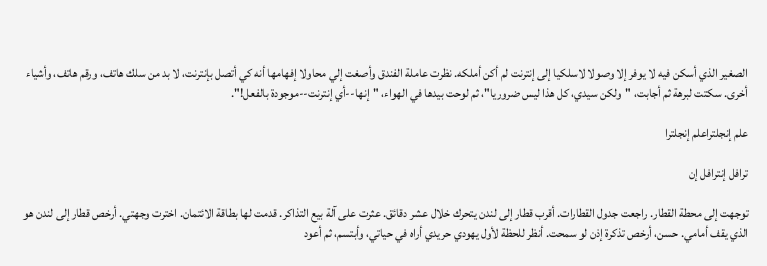الصغير الذي أسكن فيه لا يوفر إلا وصولا لاسلكيا إلى إنترنت لم أكن أملكه. نظرت عاملة الفندق وأصغت إلي محاولا إفهامها أنه كي أتصل بإنترنت، لا بد من سلك هاتف، ورقم هاتف، وأشياء أخرى. سكتت لبرهة ثم أجابت، "ولكن سيدي، كل هذا ليس ضروريا"، ثم لوحت بيدها في الهواء، "إنها--أي إنترنت--موجودة بالفعل!".

علم إنجلتراعلم إنجلترا

ترافل إنترافل إن

توجهت إلى محطة القطار. راجعت جدول القطارات. أقرب قطار إلى لندن يتحرك خلال عشر دقائق. عثرت على آلة بيع التذاكر. قدمت لها بطاقة الائتمان. اخترت وجهتي. أرخص قطار إلى لندن هو الذي يقف أمامي. حسن، أرخص تذكرة إذن لو سمحت. أنظر للحظة لأول يهودي حريدي أراه في حياتي، وأبتسم، ثم أعود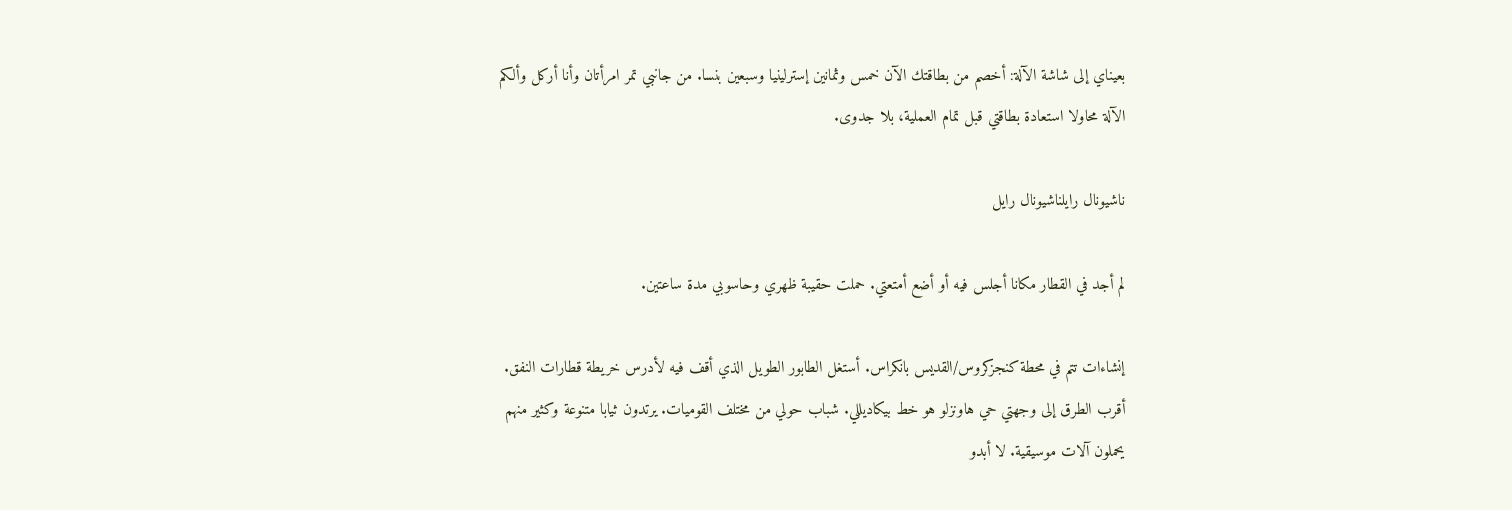بعيناي إلى شاشة الآلة: أخصم من بطاقتك الآن خمس وثمانين إسترلينيا وسبعين بنسا. من جانبي تمر امرأتان وأنا أركل وألكم الآلة محاولا استعادة بطاقتي قبل تمام العملية، بلا جدوى.

ناشيونال رايلناشيونال رايل

لم أجد في القطار مكانا أجلس فيه أو أضع أمتعتي. حملت حقيبة ظهري وحاسوبي مدة ساعتين.

إنشاءات تتم في محطة كنجزكروس/القديس بانكراس. أستغل الطابور الطويل الذي أقف فيه لأدرس خريطة قطارات النفق. أقرب الطرق إلى وجهتي حي هاونزلو هو خط بيكاديللي. شباب حولي من مختلف القوميات. يرتدون ثيابا متنوعة وكثير منهم يحملون آلات موسيقية. لا أبدو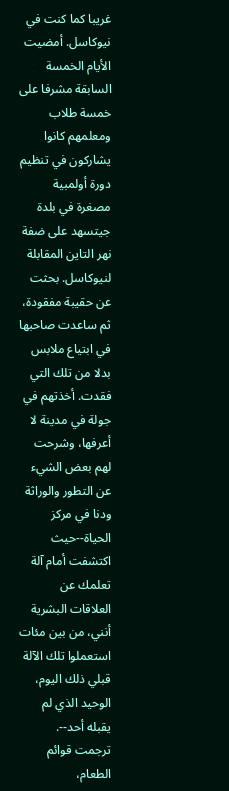غريبا كما كنت في نيوكاسل. أمضيت الأيام الخمسة السابقة مشرفا على خمسة طلاب ومعلمهم كانوا يشاركون في تنظيم دورة أولمبية مصغرة في بلدة جيتسهد على ضفة نهر التاين المقابلة لنيوكاسل. بحثت عن حقيبة مفقودة، ثم ساعدت صاحبها في ابتياع ملابس بدلا من تلك التي فقدت. أخذتهم في جولة في مدينة لا أعرفها، وشرحت لهم بعض الشيء عن التطور والوراثة ودنا في مركز الحياة--حيث اكتشفت أمام آلة تعلمك عن العلاقات البشرية أنني، من بين مئات استعملوا تلك الآلة قبلي ذلك اليوم، الوحيد الذي لم يقبله أحد--. ترجمت قوائم الطعام،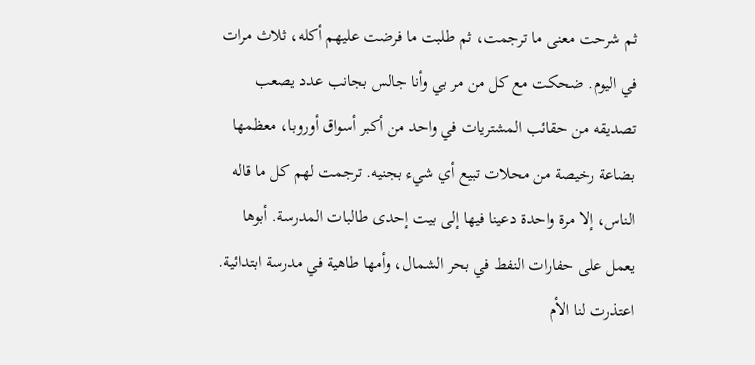ثم شرحت معنى ما ترجمت، ثم طلبت ما فرضت عليهم أكله، ثلاث مرات في اليوم. ضحكت مع كل من مر بي وأنا جالس بجانب عدد يصعب تصديقه من حقائب المشتريات في واحد من أكبر أسواق أوروبا، معظمها بضاعة رخيصة من محلات تبيع أي شيء بجنيه. ترجمت لهم كل ما قاله الناس، إلا مرة واحدة دعينا فيها إلى بيت إحدى طالبات المدرسة. أبوها يعمل على حفارات النفط في بحر الشمال، وأمها طاهية في مدرسة ابتدائية. اعتذرت لنا الأم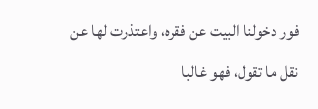فور دخولنا البيت عن فقره، واعتذرت لها عن نقل ما تقول، فهو غالبا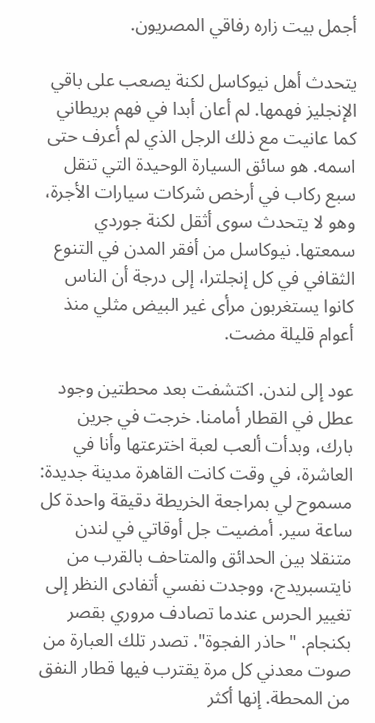أجمل بيت زاره رفاقي المصريون.

يتحدث أهل نيوكاسل لكنة يصعب على باقي الإنجليز فهمها. لم أعان أبدا في فهم بريطاني كما عانيت مع ذلك الرجل الذي لم أعرف حتى اسمه. هو سائق السيارة الوحيدة التي تنقل سبع ركاب في أرخص شركات سيارات الأجرة، وهو لا يتحدث سوى أثقل لكنة جوردي سمعتها. نيوكاسل من أفقر المدن في التنوع الثقافي في كل إنجلترا، إلى درجة أن الناس كانوا يستغربون مرأى غير البيض مثلي منذ أعوام قليلة مضت.

عود إلى لندن. اكتشفت بعد محطتين وجود عطل في القطار أمامنا. خرجت في جرين بارك، وبدأت ألعب لعبة اخترعتها وأنا في العاشرة، في وقت كانت القاهرة مدينة جديدة: مسموح لي بمراجعة الخريطة دقيقة واحدة كل ساعة سير. أمضيت جل أوقاتي في لندن متنقلا بين الحدائق والمتاحف بالقرب من نايتسبريدج، ووجدت نفسي أتفادى النظر إلى تغيير الحرس عندما تصادف مروري بقصر بكنجام. "حاذر الفجوة". تصدر تلك العبارة من صوت معدني كل مرة يقترب فيها قطار النفق من المحطة. إنها أكثر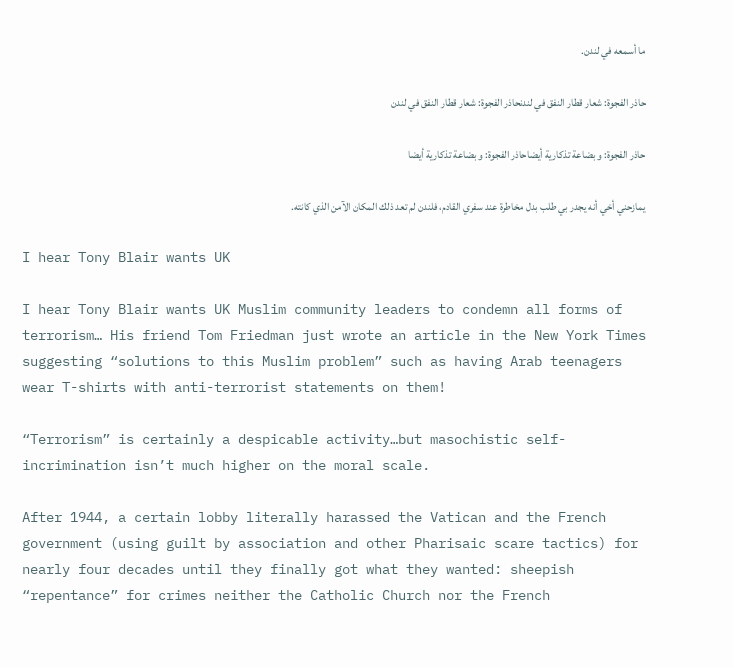ما أسمعه في لندن.

حاذر الفجوة: شعار قطار النفق في لندنحاذر الفجوة: شعار قطار النفق في لندن

حاذر الفجوة: و بضاعة تذكارية أيضاحاذر الفجوة: و بضاعة تذكارية أيضا

يمازحني أخي أنه يجدر بي طلب بدل مخاطرة عند سفري القادم، فلندن لم تعد ذلك المكان الآمن الذي كانته.

I hear Tony Blair wants UK

I hear Tony Blair wants UK Muslim community leaders to condemn all forms of terrorism… His friend Tom Friedman just wrote an article in the New York Times suggesting “solutions to this Muslim problem” such as having Arab teenagers wear T-shirts with anti-terrorist statements on them!

“Terrorism” is certainly a despicable activity…but masochistic self-incrimination isn’t much higher on the moral scale.

After 1944, a certain lobby literally harassed the Vatican and the French government (using guilt by association and other Pharisaic scare tactics) for nearly four decades until they finally got what they wanted: sheepish “repentance” for crimes neither the Catholic Church nor the French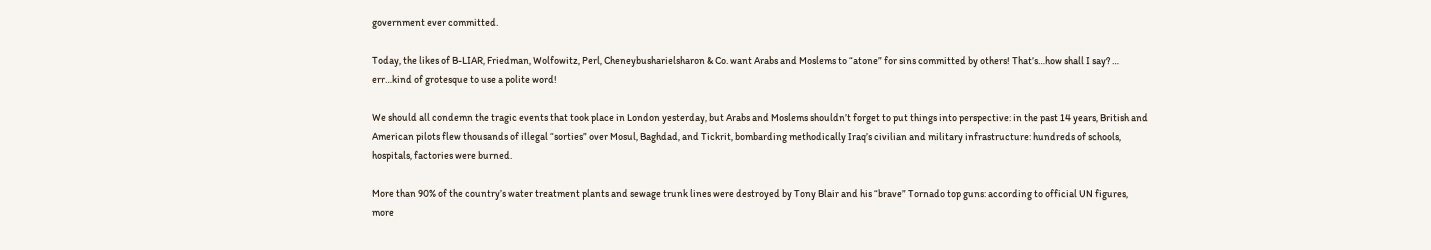government ever committed.

Today, the likes of B-LIAR, Friedman, Wolfowitz, Perl, Cheneybusharielsharon & Co. want Arabs and Moslems to “atone” for sins committed by others! That’s…how shall I say? … err…kind of grotesque to use a polite word!

We should all condemn the tragic events that took place in London yesterday, but Arabs and Moslems shouldn’t forget to put things into perspective: in the past 14 years, British and American pilots flew thousands of illegal “sorties” over Mosul, Baghdad, and Tickrit, bombarding methodically Iraq’s civilian and military infrastructure: hundreds of schools, hospitals, factories were burned.

More than 90% of the country’s water treatment plants and sewage trunk lines were destroyed by Tony Blair and his “brave” Tornado top guns: according to official UN figures, more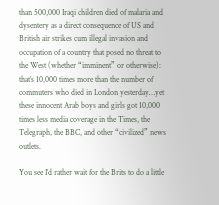than 500,000 Iraqi children died of malaria and dysentery as a direct consequence of US and British air strikes cum illegal invasion and occupation of a country that posed no threat to the West (whether “imminent” or otherwise): that’s 10,000 times more than the number of commuters who died in London yesterday…yet these innocent Arab boys and girls got 10,000 times less media coverage in the Times, the Telegraph, the BBC, and other “civilized” news outlets.

You see I’d rather wait for the Brits to do a little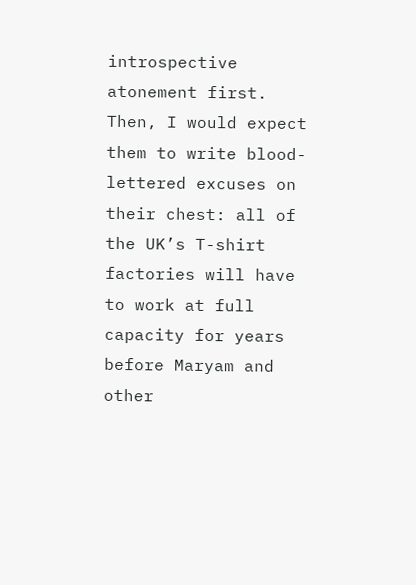introspective atonement first. Then, I would expect them to write blood-lettered excuses on their chest: all of the UK’s T-shirt factories will have to work at full capacity for years before Maryam and other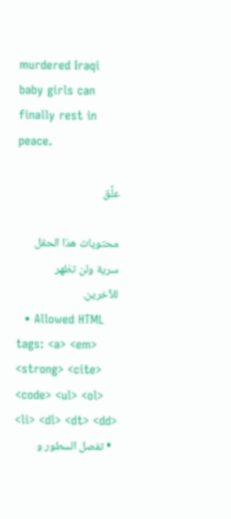murdered Iraqi baby girls can finally rest in peace.

علِّق

محتويات هذا الحقل سرية ولن تظهر للآخرين.
  • Allowed HTML tags: <a> <em> <strong> <cite> <code> <ul> <ol> <li> <dl> <dt> <dd>
  • تفصل السطور و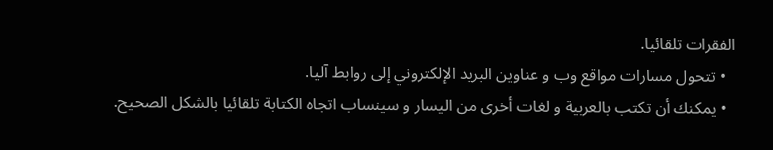الفقرات تلقائيا.
  • تتحول مسارات مواقع وب و عناوين البريد الإلكتروني إلى روابط آليا.
  • يمكنك أن تكتب بالعربية و لغات أخرى من اليسار و سينساب اتجاه الكتابة تلقائيا بالشكل الصحيح.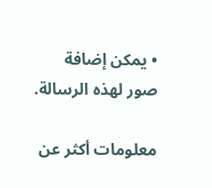• يمكن إضافة صور لهذه الرسالة.

معلومات أكثر عن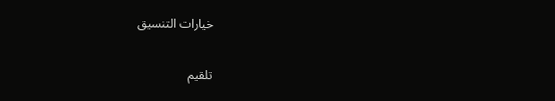خيارات التنسيق

تلقيم